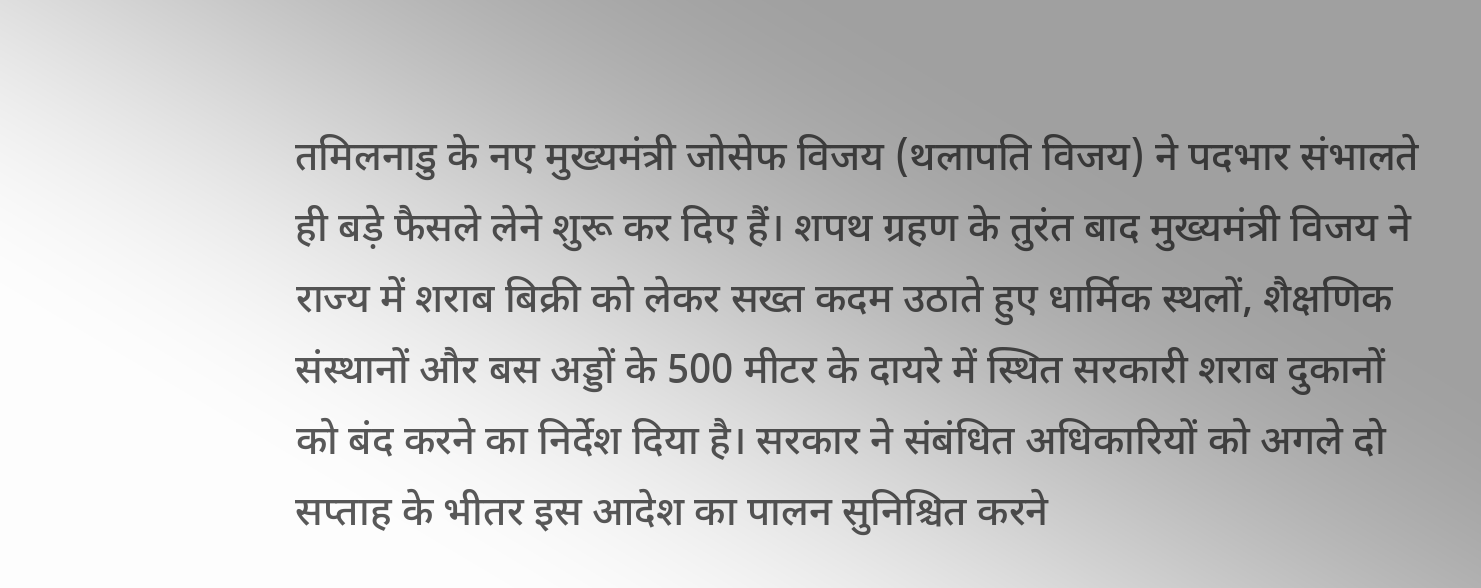तमिलनाडु के नए मुख्यमंत्री जोसेफ विजय (थलापति विजय) ने पदभार संभालते ही बड़े फैसले लेने शुरू कर दिए हैं। शपथ ग्रहण के तुरंत बाद मुख्यमंत्री विजय ने राज्य में शराब बिक्री को लेकर सख्त कदम उठाते हुए धार्मिक स्थलों, शैक्षणिक संस्थानों और बस अड्डों के 500 मीटर के दायरे में स्थित सरकारी शराब दुकानों को बंद करने का निर्देश दिया है। सरकार ने संबंधित अधिकारियों को अगले दो सप्ताह के भीतर इस आदेश का पालन सुनिश्चित करने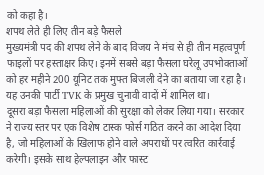को कहा है।
शपथ लेते ही लिए तीन बड़े फैसले
मुख्यमंत्री पद की शपथ लेने के बाद विजय ने मंच से ही तीन महत्वपूर्ण फाइलों पर हस्ताक्षर किए। इनमें सबसे बड़ा फैसला घरेलू उपभोक्ताओं को हर महीने 200 यूनिट तक मुफ्त बिजली देने का बताया जा रहा है। यह उनकी पार्टी TVK के प्रमुख चुनावी वादों में शामिल था।
दूसरा बड़ा फैसला महिलाओं की सुरक्षा को लेकर लिया गया। सरकार ने राज्य स्तर पर एक विशेष टास्क फोर्स गठित करने का आदेश दिया है, जो महिलाओं के खिलाफ होने वाले अपराधों पर त्वरित कार्रवाई करेगी। इसके साथ हेल्पलाइन और फास्ट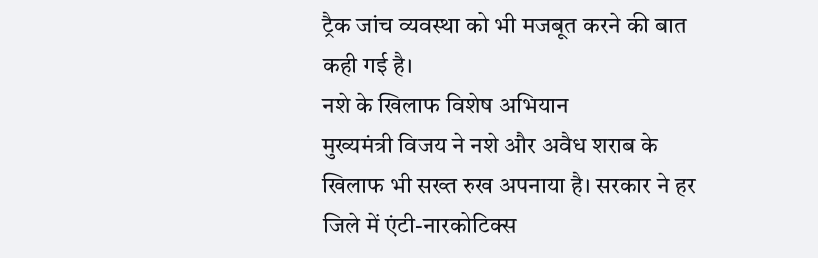ट्रैक जांच व्यवस्था को भी मजबूत करने की बात कही गई है।
नशे के खिलाफ विशेष अभियान
मुख्यमंत्री विजय ने नशे और अवैध शराब के खिलाफ भी सख्त रुख अपनाया है। सरकार ने हर जिले में एंटी-नारकोटिक्स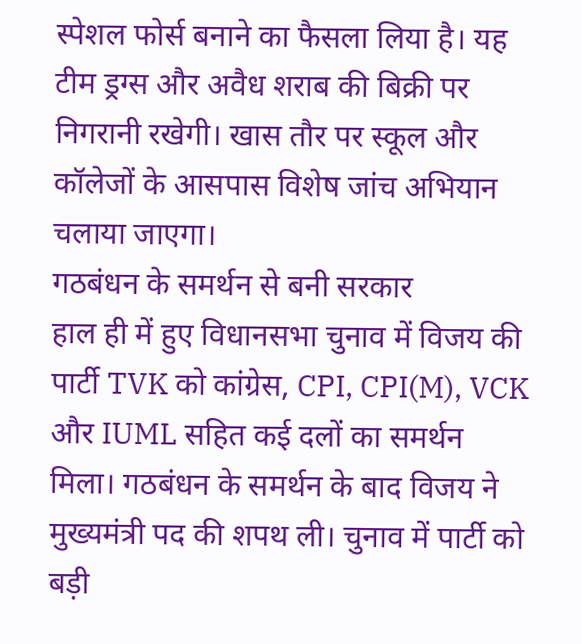स्पेशल फोर्स बनाने का फैसला लिया है। यह टीम ड्रग्स और अवैध शराब की बिक्री पर निगरानी रखेगी। खास तौर पर स्कूल और कॉलेजों के आसपास विशेष जांच अभियान चलाया जाएगा।
गठबंधन के समर्थन से बनी सरकार
हाल ही में हुए विधानसभा चुनाव में विजय की पार्टी TVK को कांग्रेस, CPI, CPI(M), VCK और IUML सहित कई दलों का समर्थन मिला। गठबंधन के समर्थन के बाद विजय ने मुख्यमंत्री पद की शपथ ली। चुनाव में पार्टी को बड़ी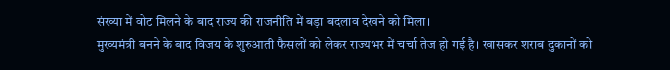संख्या में वोट मिलने के बाद राज्य की राजनीति में बड़ा बदलाव देखने को मिला।
मुख्यमंत्री बनने के बाद विजय के शुरुआती फैसलों को लेकर राज्यभर में चर्चा तेज हो गई है। खासकर शराब दुकानों को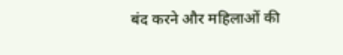बंद करने और महिलाओं की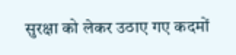सुरक्षा को लेकर उठाए गए कदमों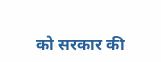को सरकार की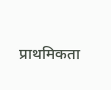प्राथमिकता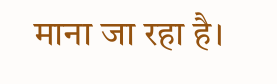माना जा रहा है।